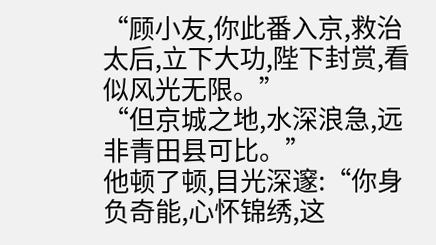“顾小友,你此番入京,救治太后,立下大功,陛下封赏,看似风光无限。”
“但京城之地,水深浪急,远非青田县可比。”
他顿了顿,目光深邃:“你身负奇能,心怀锦绣,这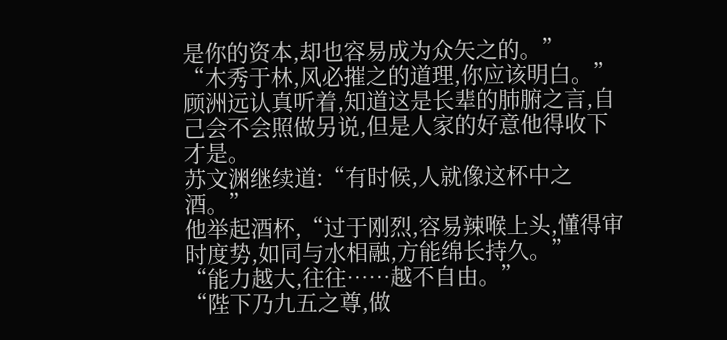是你的资本,却也容易成为众矢之的。”
“木秀于林,风必摧之的道理,你应该明白。”
顾洲远认真听着,知道这是长辈的肺腑之言,自己会不会照做另说,但是人家的好意他得收下才是。
苏文渊继续道:“有时候,人就像这杯中之酒。”
他举起酒杯,“过于刚烈,容易辣喉上头,懂得审时度势,如同与水相融,方能绵长持久。”
“能力越大,往往……越不自由。”
“陛下乃九五之尊,做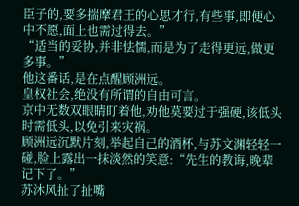臣子的,要多揣摩君王的心思才行,有些事,即便心中不愿,面上也需过得去。”
“适当的妥协,并非怯懦,而是为了走得更远,做更多事。”
他这番话,是在点醒顾洲远。
皇权社会,绝没有所谓的自由可言。
京中无数双眼睛盯着他,劝他莫要过于强硬,该低头时需低头,以免引来灾祸。
顾洲远沉默片刻,举起自己的酒杯,与苏文渊轻轻一碰,脸上露出一抹淡然的笑意:“先生的教诲,晚辈记下了。”
苏沐风扯了扯嘴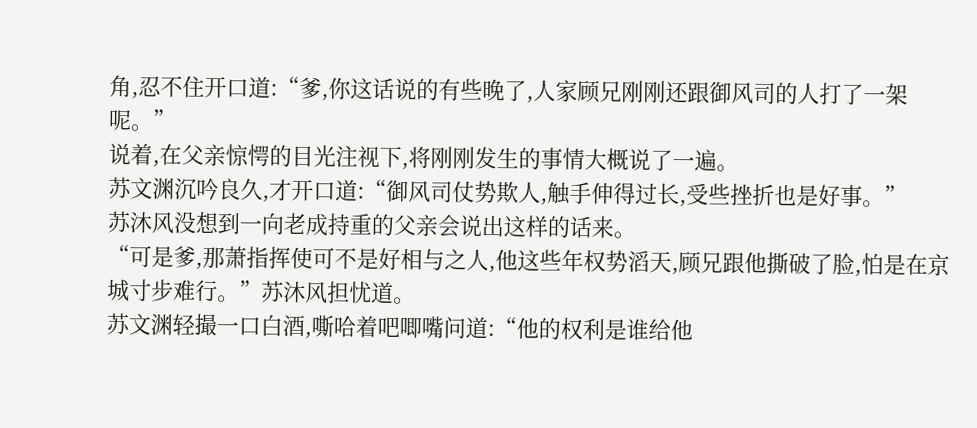角,忍不住开口道:“爹,你这话说的有些晚了,人家顾兄刚刚还跟御风司的人打了一架呢。”
说着,在父亲惊愕的目光注视下,将刚刚发生的事情大概说了一遍。
苏文渊沉吟良久,才开口道:“御风司仗势欺人,触手伸得过长,受些挫折也是好事。”
苏沐风没想到一向老成持重的父亲会说出这样的话来。
“可是爹,那萧指挥使可不是好相与之人,他这些年权势滔天,顾兄跟他撕破了脸,怕是在京城寸步难行。”苏沐风担忧道。
苏文渊轻撮一口白酒,嘶哈着吧唧嘴问道:“他的权利是谁给他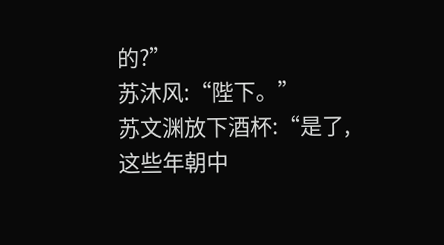的?”
苏沐风:“陛下。”
苏文渊放下酒杯:“是了,这些年朝中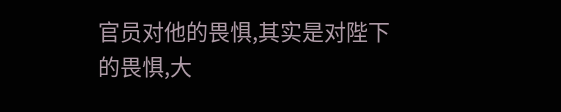官员对他的畏惧,其实是对陛下的畏惧,大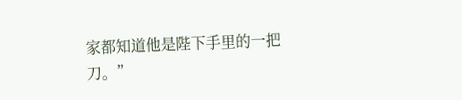家都知道他是陛下手里的一把刀。”